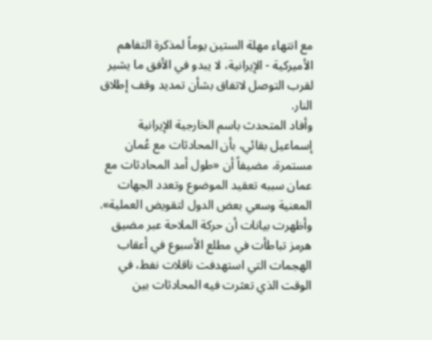مع انتهاء مهلة الستين يوماً لمذكرة التفاهم الأميركية - الإيرانية، لا يبدو في الأفق ما يشير لقرب التوصل لاتفاق بشأن تمديد وقف إطلاق النار.
وأفاد المتحدث باسم الخارجية الإيرانية إسماعيل بقائي، بأن المحادثات مع عُمان مستمرة، مضيفاً أن «طول أمد المحادثات مع عمان سببه تعقيد الموضوع وتعدد الجهات المعنية وسعي بعض الدول لتقويض العملية».
وأظهرت بيانات أن حركة الملاحة عبر مضيق هرمز تباطأت في مطلع الأسبوع في أعقاب الهجمات التي استهدفت ناقلات نفط، في الوقت الذي تعثرت فيه المحادثات بين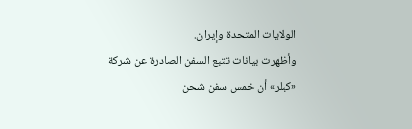الولايات المتحدة وإيران.
وأظهرت بيانات تتبع السفن الصادرة عن شركة «كبلر» أن خمس سفن شحن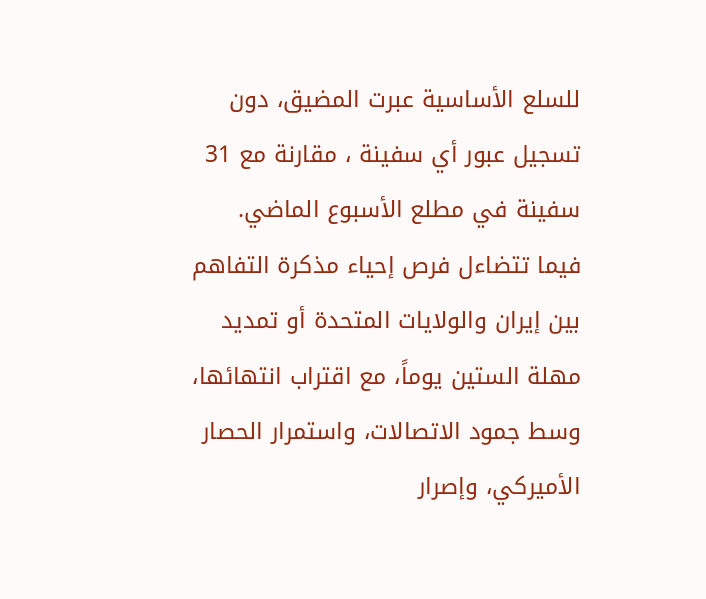للسلع الأساسية عبرت المضيق، دون تسجيل عبور أي سفينة ، مقارنة مع 31 سفينة ‌في مطلع ‌الأسبوع الماضي.
فيما تتضاءل فرص إحياء مذكرة التفاهم بين إيران والولايات المتحدة أو تمديد مهلة الستين يوماً، مع اقتراب انتهائها، وسط جمود الاتصالات، واستمرار الحصار الأميركي، وإصرار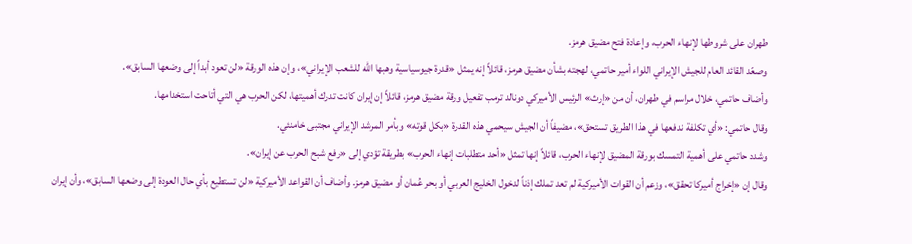طهران على شروطها لإنهاء الحرب، وإعادة فتح مضيق هرمز.
وصعّد القائد العام للجيش الإيراني اللواء أمير حاتمي، لهجته بشأن مضيق هرمز، قائلاً إنه يمثل «قدرة جيوسياسية وهبها الله للشعب الإيراني»، وإن هذه الورقة «لن تعود أبداً إلى وضعها السابق».
وأضاف حاتمي، خلال مراسم في طهران، أن من «إرث» الرئيس الأميركي دونالد ترمب تفعيل ورقة مضيق هرمز، قائلاً إن إيران كانت تدرك أهميتها، لكن الحرب هي التي أتاحت استخدامها.
وقال حاتمي: «أي تكلفة ندفعها في هذا الطريق تستحق»، مضيفاً أن الجيش سيحمي هذه القدرة «بكل قوته» وبأمر المرشد الإيراني مجتبى خامنئي.
وشدد حاتمي على أهمية التمسك بورقة المضيق لإنهاء الحرب، قائلاً إنها تمثل «أحد متطلبات إنهاء الحرب» بطريقة تؤدي إلى «رفع شبح الحرب عن إيران».
وقال إن «إخراج أميركا تحقق»، وزعم أن القوات الأميركية لم تعد تملك إذناً لدخول الخليج العربي أو بحر عُمان أو مضيق هرمز. وأضاف أن القواعد الأميركية «لن تستطيع بأي حال العودة إلى وضعها السابق»، وأن إيران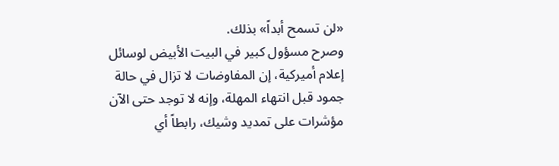«لن تسمح أبداً» بذلك.
وصرح مسؤول كبير في البيت الأبيض لوسائل إعلام أميركية، إن المفاوضات لا تزال في حالة جمود قبل انتهاء المهلة، وإنه لا توجد حتى الآن مؤشرات على تمديد وشيك، رابطاً أي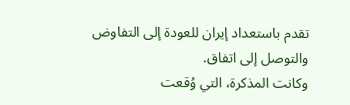تقدم باستعداد إيران للعودة إلى التفاوض والتوصل إلى اتفاق.
وكانت المذكرة، التي وُقعت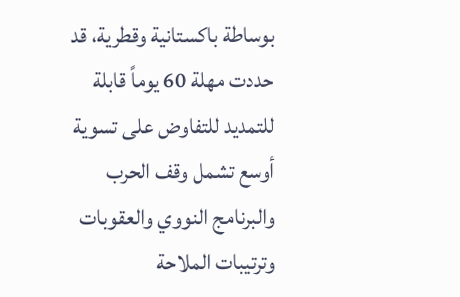بوساطة باكستانية وقطرية، قد حددت مهلة 60 يوماً قابلة للتمديد للتفاوض على تسوية أوسع تشمل وقف الحرب والبرنامج النووي والعقوبات وترتيبات الملاحة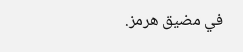في مضيق هرمز.